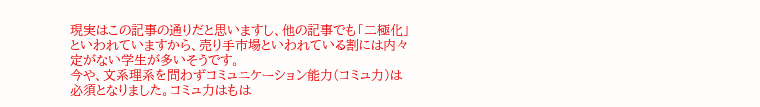現実はこの記事の通りだと思いますし、他の記事でも「二極化」といわれていますから、売り手市場といわれている割には内々定がない学生が多いそうです。
今や、文系理系を問わずコミュニケーション能力(コミュ力)は必須となりました。コミュ力はもは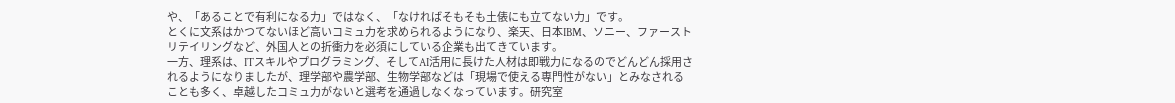や、「あることで有利になる力」ではなく、「なければそもそも土俵にも立てない力」です。
とくに文系はかつてないほど高いコミュ力を求められるようになり、楽天、日本IBM、ソニー、ファーストリテイリングなど、外国人との折衝力を必須にしている企業も出てきています。
一方、理系は、ITスキルやプログラミング、そしてAI活用に長けた人材は即戦力になるのでどんどん採用されるようになりましたが、理学部や農学部、生物学部などは「現場で使える専門性がない」とみなされることも多く、卓越したコミュ力がないと選考を通過しなくなっています。研究室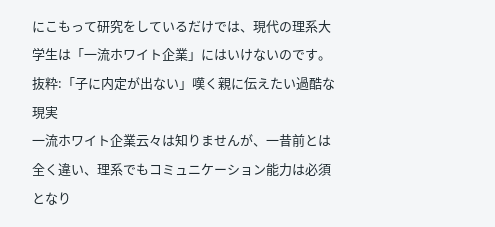にこもって研究をしているだけでは、現代の理系大学生は「一流ホワイト企業」にはいけないのです。
抜粋:「子に内定が出ない」嘆く親に伝えたい過酷な現実
一流ホワイト企業云々は知りませんが、一昔前とは全く違い、理系でもコミュニケーション能力は必須となり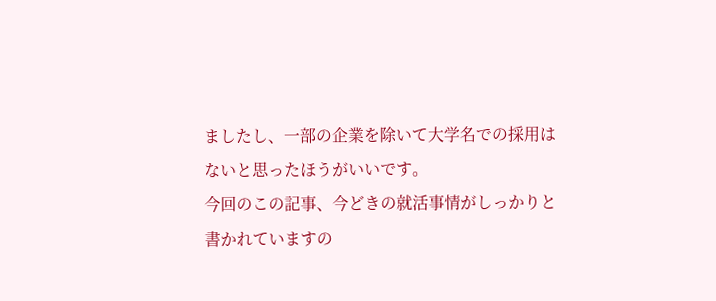ましたし、一部の企業を除いて大学名での採用はないと思ったほうがいいです。
今回のこの記事、今どきの就活事情がしっかりと書かれていますの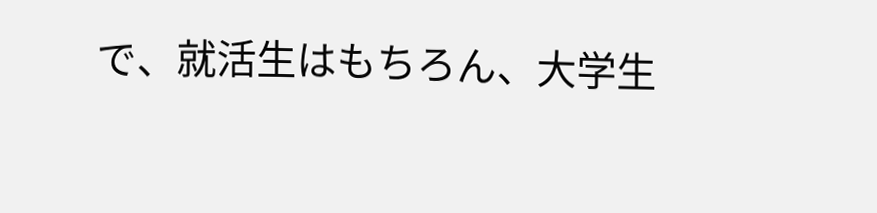で、就活生はもちろん、大学生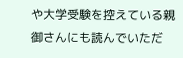や大学受験を控えている親御さんにも読んでいただ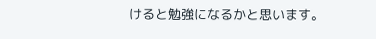けると勉強になるかと思います。